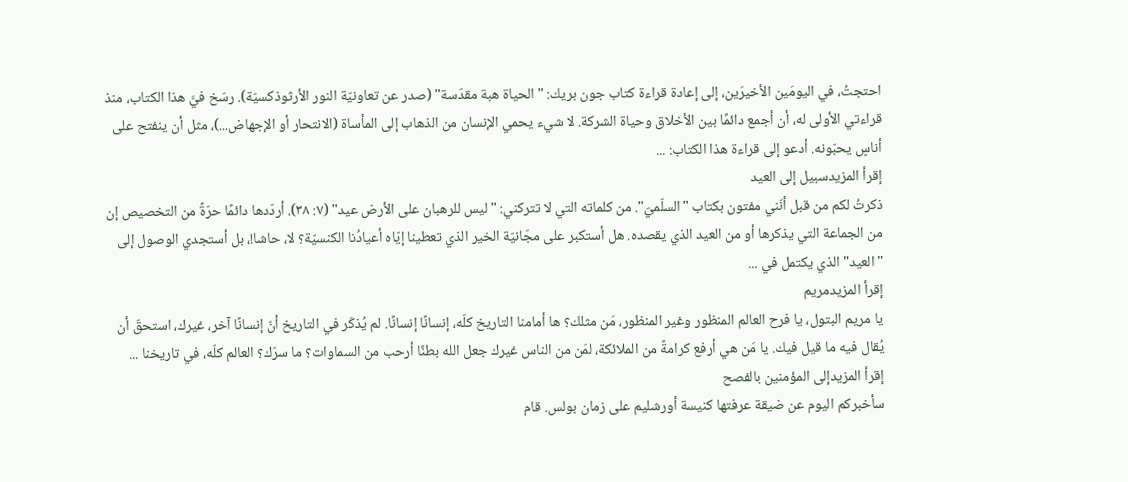احتجتُ، في اليومَين الأخيرَين، إلى إعادة قراءة كتاب جون بريك: "الحياة هبة مقدّسة" (صدر عن تعاونيّة النور الأرثوذكسيّة). رسّخ فيَّ هذا الكتاب، منذ قراءتي الأولى له، أن أجمع دائمًا بين الأخلاق وحياة الشركة. لا شيء يحمي الإنسان من الذهاب إلى المأساة (الانتحار أو الإجهاض...)، مثل أن ينفتح على أناسٍ يحبّونه. أدعو إلى قراءة هذا الكتاب: ...
إقرأ المزيدسبيل إلى العيد
ذكرتُ لكم من قبل أنّني مفتون بكتاب "السلّميّ". من كلماته التي لا تتركني: "ليس للرهبان على الأرض عيد" (٧: ٣٨). أردّدها دائمًا حرّةً من التخصيص إن من الجماعة التي يذكرها أو من العيد الذي يقصده. هل أستكبر على مجّانيّة الخير الذي تعطينا إيّاه أعيادُنا الكنسيّة؟ لا، حاشا!، بل أستجدي الوصول إلى "العيد" الذي يكتمل في ...
إقرأ المزيدمريم
يا مريم البتول، يا فرح العالم المنظور وغير المنظور، مَن مثلك؟ ها أمامنا التاريخ كلّه، إنسانًا إنسانًا. لم يُذكَر في التاريخ أنّ إنسانًا آخر، غيرك، استحقّ أن يُقال فيه ما قيل فيك. يا مَن هي أرفع كرامةً من الملائكة، لمَن من الناس غيرك جعل الله بطنًا أرحب من السماوات؟ ما سرّك؟ العالم كلّه، في تاريخنا ...
إقرأ المزيدإلى المؤمنين بالفصح
سأخبركم اليوم عن ضيقة عرفتها كنيسة أورشليم على زمان بولس. قام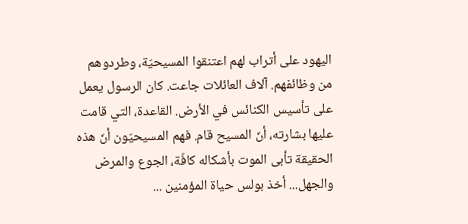اليهود على أتراب لهم اعتنقوا المسيحيّة، وطردوهم من وظائفهم. آلاف العائلات جاعت. كان الرسول يعمل على تأسيس الكنائس في الأرض. القاعدة، التي قامت عليها بشارته، أنّ المسيح قام. فهم المسيحيّون أنّ هذه الحقيقة تأبى الموت بأشكاله كافّة، الجوع والمرض والجهل... أخذ بولس حياة المؤمنين ...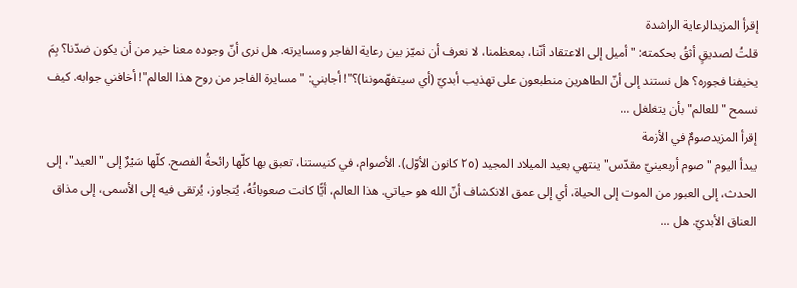إقرأ المزيدالرعاية الراشدة
قلتُ لصديقٍ أثقُ بحكمته: "أميل إلى الاعتقاد أنّنا، بمعظمنا، لا نعرف أن نميّز بين رعاية الفاجر ومسايرته. هل نرى أنّ وجوده معنا خير من أن يكون ضدّنا؟ بِمَ يخيفنا فجوره؟ هل نستند إلى أنّ الطاهرين منطبعون على تهذيب أبديّ (أي سيتفهّموننا)؟"! أجابني: "مسايرة الفاجر من روح هذا العالم"! أخافني جوابه. كيف نسمح "للعالم" بأن يتغلغل ...
إقرأ المزيدصومٌ في الأزمة
يبدأ اليوم "صوم أربعينيّ مقدّس" ينتهي بعيد الميلاد المجيد (٢٥ كانون الأوّل). الأصوام، في كنيستنا، تعبق بها كلّها رائحةُ الفصح. كلّها سَيْرٌ إلى "العيد"، إلى الحدث، إلى العبور من الموت إلى الحياة، أي إلى عمق الانكشاف أنّ الله هو حياتي. هذا العالم، أيًّا كانت صعوباتُهُ، يُتجاوز، يُرتقى فيه إلى الأسمى، إلى مذاق العناق الأبديّ. هل ...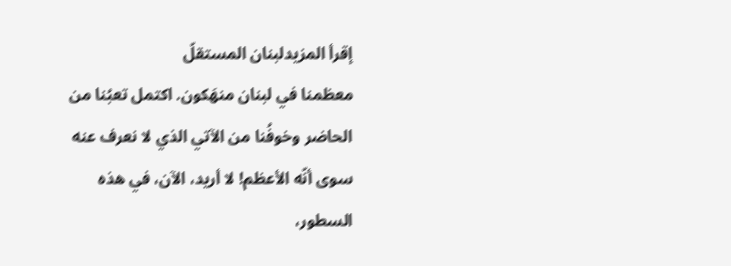إقرأ المزيدلبنان المستقلّ
معظمنا في لبنان منهَكون. اكتمل تعبُنا من الحاضر وخوفُنا من الآتي الذي لا نعرف عنه سوى أنّه الأعظم! لا أريد، الآن، في هذه السطور،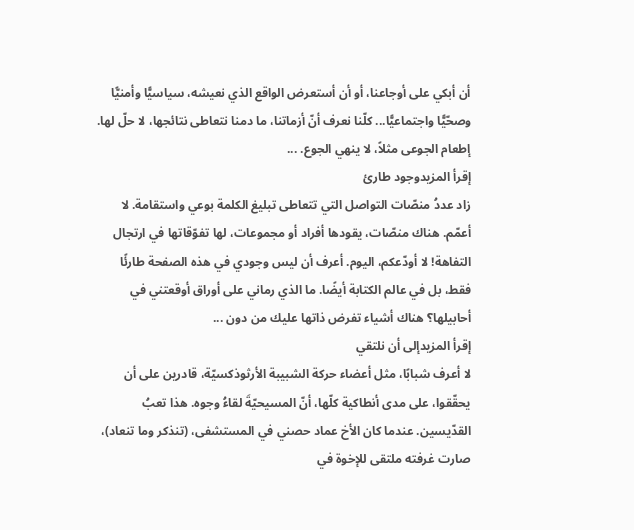أن أبكي على أوجاعنا، أو أن أستعرض الواقع الذي نعيشه، سياسيًّا وأمنيًّا وصحّيًّا واجتماعيًّا... كلّنا نعرف أنّ أزماتنا، ما دمنا نتعاطى نتائجها، لا حلّ لها. إطعام الجوعى مثلاً، لا ينهي الجوع. ...
إقرأ المزيدوجود طارئ
زاد عددُ منصّات التواصل التي تتعاطى تبليغ الكلمة بوعي واستقامة. لا أعمّم. هناك منصّات، يقودها أفراد أو مجموعات، لها تفوّقاتها في ارتجال التفاهة! لا أودّعكم، اليوم. أعرف أن ليس وجودي في هذه الصفحة طارئًا فقط، بل في عالم الكتابة أيضًا. ما الذي رماني على أوراق أوقعتني في أحابيلها؟ هناك أشياء تفرض ذاتها عليك من دون ...
إقرأ المزيدإلى أن نلتقي
لا أعرف شبابًا، مثل أعضاء حركة الشبيبة الأرثوذكسيّة، قادرين على أن يحقّقوا، على مدى أنطاكية كلّها، أنّ المسيحيّةَ لقاءُ وجوه. هذا تعبُ القدّيسين. عندما كان الأخ عماد حصني في المستشفى، (تنذكر وما تنعاد)، صارت غرفته ملتقى للإخوة في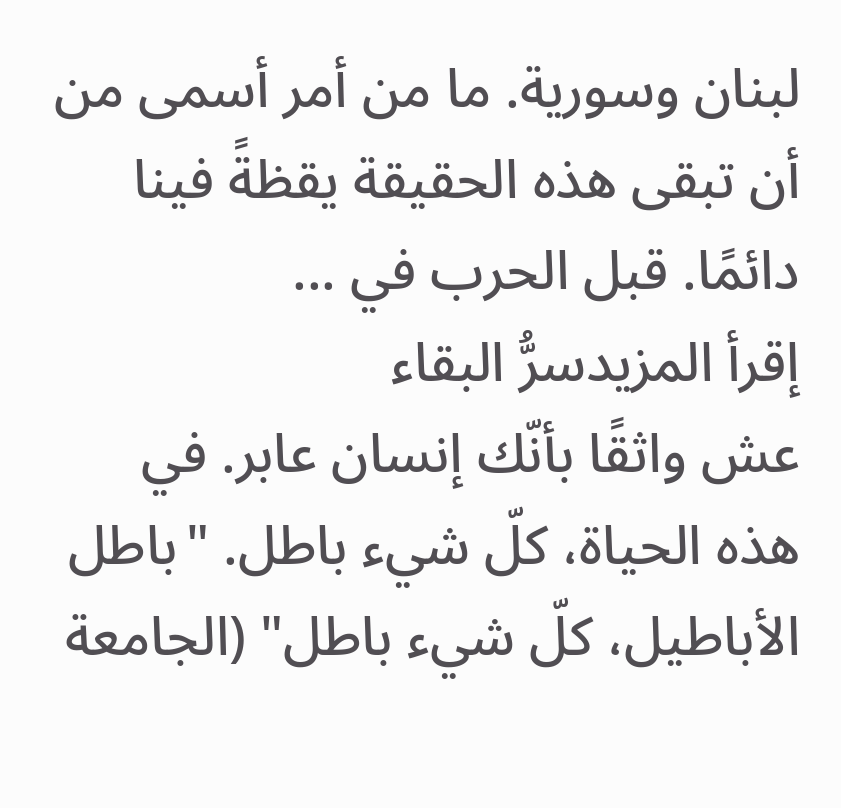لبنان وسورية. ما من أمر أسمى من أن تبقى هذه الحقيقة يقظةً فينا دائمًا. قبل الحرب في ...
إقرأ المزيدسرُّ البقاء
عش واثقًا بأنّك إنسان عابر. في هذه الحياة، كلّ شيء باطل. "باطل الأباطيل، كلّ شيء باطل" (الجامعة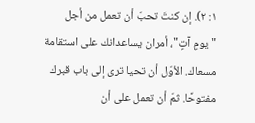١: ٢). إن كنتَ تحبّ أن تعمل من أجل "يومٍ آتٍ"، أمران يساعدانك على استقامة مسعاك. الأوّل أن تحيا ترى إلى باب قبرك مفتوحًا. ثمّ أن تعمل على أن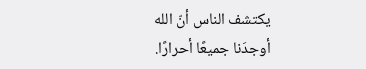يكتشف الناس أنّ الله أوجدَنا جميعًا أحرارًا.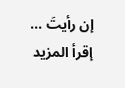إن رأيتَ ...
إقرأ المزيد